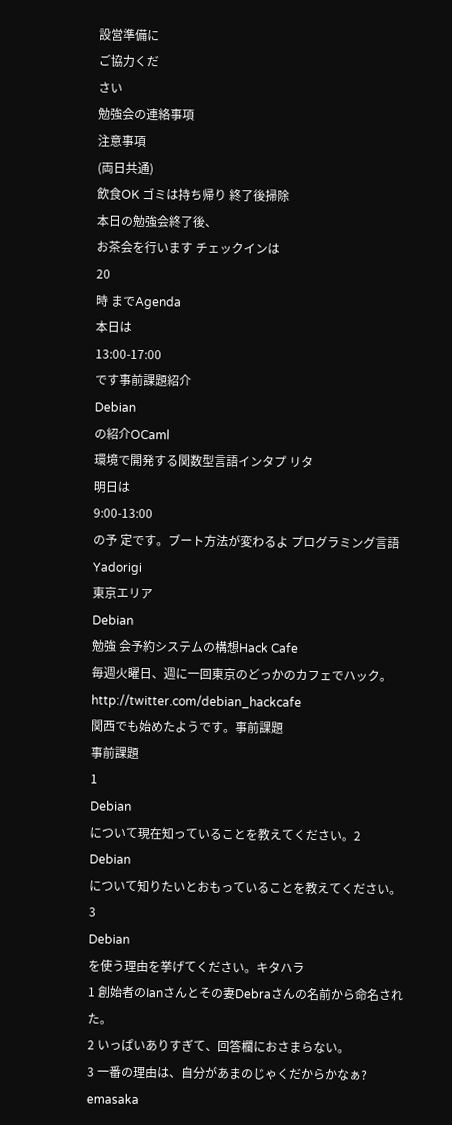設営準備に
ご協力くだ
さい
勉強会の連絡事項
注意事項
(両日共通)
飲食OK ゴミは持ち帰り 終了後掃除
本日の勉強会終了後、
お茶会を行います チェックインは
20
時 までAgenda
本日は
13:00-17:00
です事前課題紹介
Debian
の紹介OCaml
環境で開発する関数型言語インタプ リタ
明日は
9:00-13:00
の予 定です。ブート方法が変わるよ プログラミング言語
Yadorigi
東京エリア
Debian
勉強 会予約システムの構想Hack Cafe
毎週火曜日、週に一回東京のどっかのカフェでハック。
http://twitter.com/debian_hackcafe
関西でも始めたようです。事前課題
事前課題
1
Debian
について現在知っていることを教えてください。2
Debian
について知りたいとおもっていることを教えてください。
3
Debian
を使う理由を挙げてください。キタハラ
1 創始者のIanさんとその妻Debraさんの名前から命名された。
2 いっぱいありすぎて、回答欄におさまらない。
3 一番の理由は、自分があまのじゃくだからかなぁ?
emasaka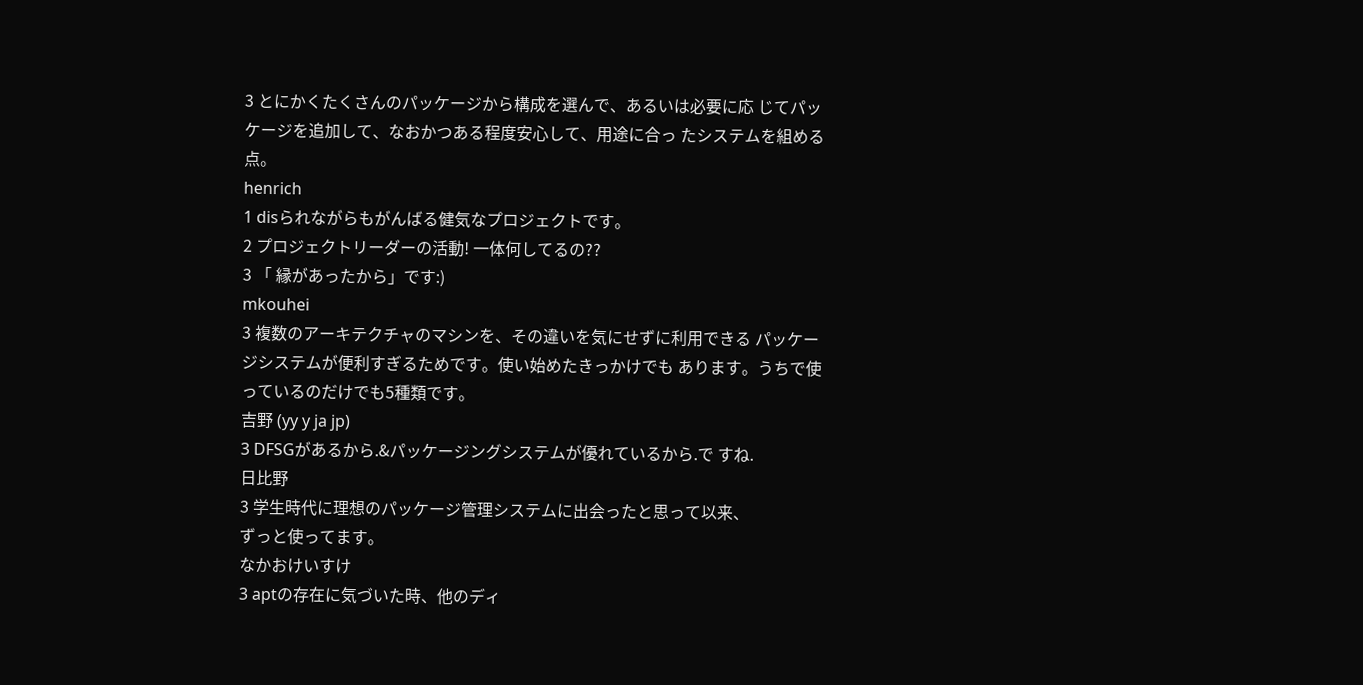3 とにかくたくさんのパッケージから構成を選んで、あるいは必要に応 じてパッケージを追加して、なおかつある程度安心して、用途に合っ たシステムを組める点。
henrich
1 disられながらもがんばる健気なプロジェクトです。
2 プロジェクトリーダーの活動! 一体何してるの??
3 「 縁があったから」です:)
mkouhei
3 複数のアーキテクチャのマシンを、その違いを気にせずに利用できる パッケージシステムが便利すぎるためです。使い始めたきっかけでも あります。うちで使っているのだけでも5種類です。
吉野 (yy y ja jp)
3 DFSGがあるから.&パッケージングシステムが優れているから.で すね.
日比野
3 学生時代に理想のパッケージ管理システムに出会ったと思って以来、
ずっと使ってます。
なかおけいすけ
3 aptの存在に気づいた時、他のディ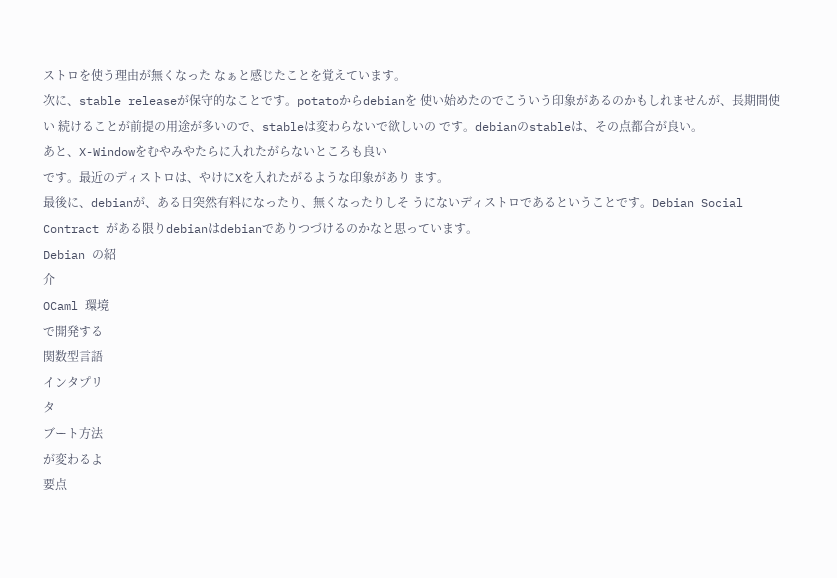ストロを使う理由が無くなった なぁと感じたことを覚えています。
次に、stable releaseが保守的なことです。potatoからdebianを 使い始めたのでこういう印象があるのかもしれませんが、長期間使い 続けることが前提の用途が多いので、stableは変わらないで欲しいの です。debianのstableは、その点都合が良い。
あと、X-Windowをむやみやたらに入れたがらないところも良い
です。最近のディストロは、やけにXを入れたがるような印象があり ます。
最後に、debianが、ある日突然有料になったり、無くなったりしそ うにないディストロであるということです。Debian Social Contract がある限りdebianはdebianでありつづけるのかなと思っています。
Debian の紹
介
OCaml 環境
で開発する
関数型言語
インタプリ
タ
ブート方法
が変わるよ
要点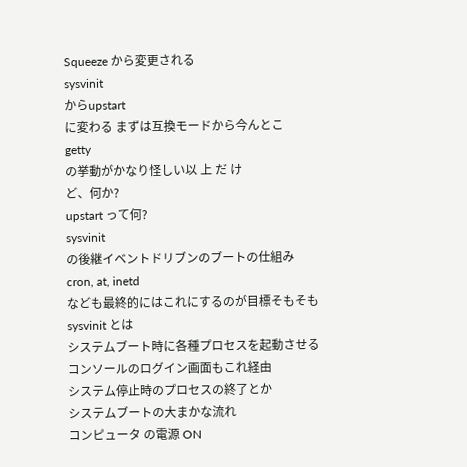Squeeze から変更される
sysvinit
からupstart
に変わる まずは互換モードから今んとこ
getty
の挙動がかなり怪しい以 上 だ け
ど、何か?
upstart って何?
sysvinit
の後継イベントドリブンのブートの仕組み
cron, at, inetd
なども最終的にはこれにするのが目標そもそも sysvinit とは
システムブート時に各種プロセスを起動させる コンソールのログイン画面もこれ経由
システム停止時のプロセスの終了とか
システムブートの大まかな流れ
コンピュータ の電源 ON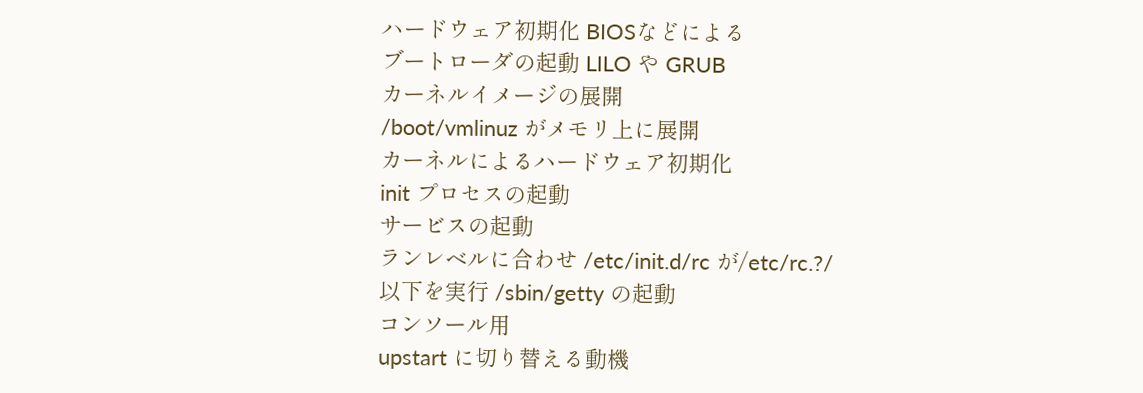ハードウェア初期化 BIOSなどによる
ブートローダの起動 LILO や GRUB
カーネルイメージの展開
/boot/vmlinuz がメモリ上に展開
カーネルによるハードウェア初期化
init プロセスの起動
サービスの起動
ランレベルに合わせ /etc/init.d/rc が/etc/rc.?/以下を実行 /sbin/getty の起動
コンソール用
upstart に切り替える動機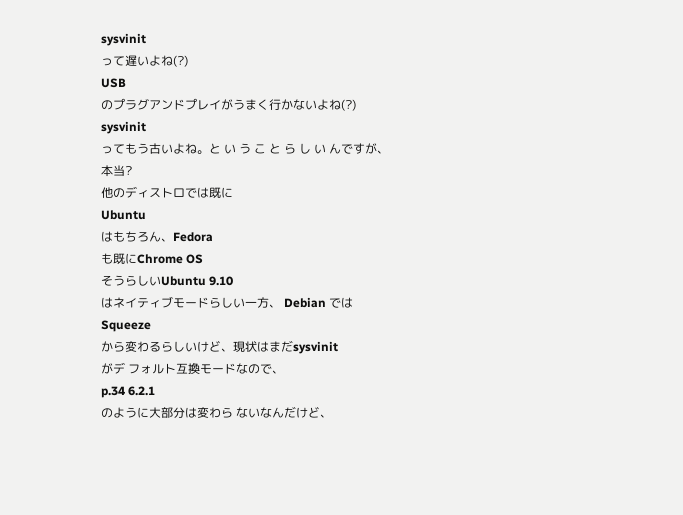sysvinit
って遅いよね(?)
USB
のプラグアンドプレイがうまく行かないよね(?)
sysvinit
ってもう古いよね。と い う こ と ら し い んですが、
本当?
他のディストロでは既に
Ubuntu
はもちろん、Fedora
も既にChrome OS
そうらしいUbuntu 9.10
はネイティブモードらしい一方、 Debian では
Squeeze
から変わるらしいけど、現状はまだsysvinit
がデ フォルト互換モードなので、
p.34 6.2.1
のように大部分は変わら ないなんだけど、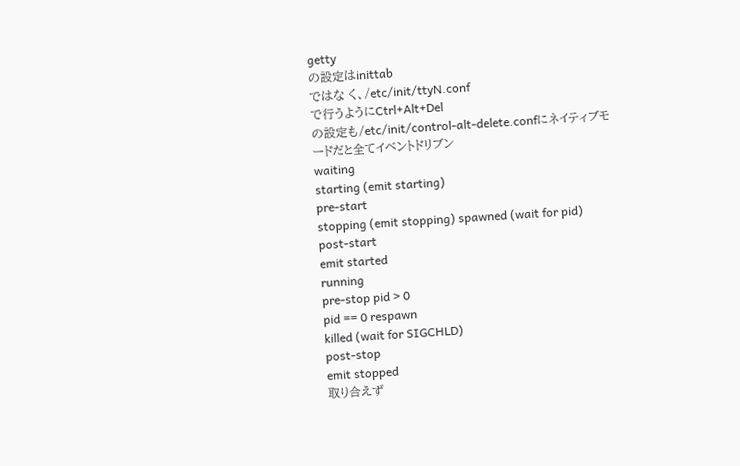getty
の設定はinittab
ではな く、/etc/init/ttyN.conf
で行うようにCtrl+Alt+Del
の設定も/etc/init/control-alt-delete.confにネイティブモードだと全てイベントドリブン
waiting
starting (emit starting)
pre-start
stopping (emit stopping) spawned (wait for pid)
post-start
emit started
running
pre-stop pid > 0
pid == 0 respawn
killed (wait for SIGCHLD)
post-stop
emit stopped
取り合えず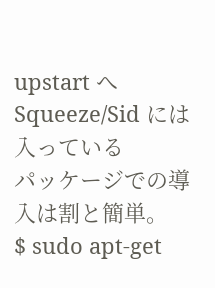upstart へ
Squeeze/Sid には入っている
パッケージでの導入は割と簡単。
$ sudo apt-get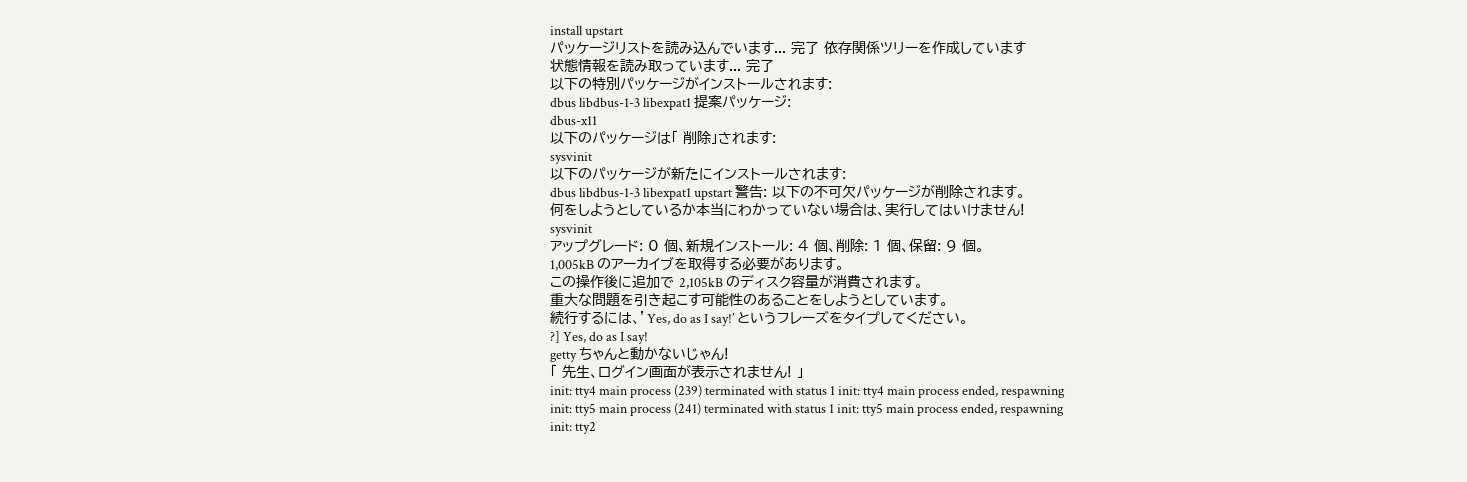install upstart
パッケージリストを読み込んでいます... 完了 依存関係ツリーを作成しています
状態情報を読み取っています... 完了
以下の特別パッケージがインストールされます:
dbus libdbus-1-3 libexpat1 提案パッケージ:
dbus-x11
以下のパッケージは「 削除」されます:
sysvinit
以下のパッケージが新たにインストールされます:
dbus libdbus-1-3 libexpat1 upstart 警告: 以下の不可欠パッケージが削除されます。
何をしようとしているか本当にわかっていない場合は、実行してはいけません!
sysvinit
アップグレード: 0 個、新規インストール: 4 個、削除: 1 個、保留: 9 個。
1,005kB のアーカイブを取得する必要があります。
この操作後に追加で 2,105kB のディスク容量が消費されます。
重大な問題を引き起こす可能性のあることをしようとしています。
続行するには、’Yes, do as I say!’ というフレーズをタイプしてください。
?] Yes, do as I say!
getty ちゃんと動かないじゃん!
「 先生、ログイン画面が表示されません! 」
init: tty4 main process (239) terminated with status 1 init: tty4 main process ended, respawning
init: tty5 main process (241) terminated with status 1 init: tty5 main process ended, respawning
init: tty2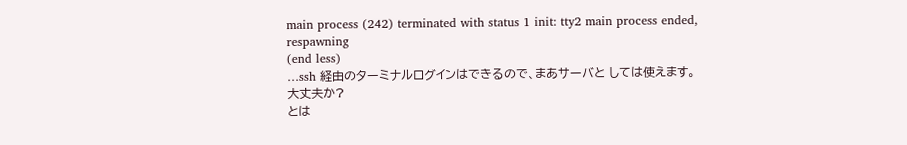main process (242) terminated with status 1 init: tty2 main process ended, respawning
(end less)
…ssh 経由のターミナルログインはできるので、まあサーバと しては使えます。
大丈夫か?
とは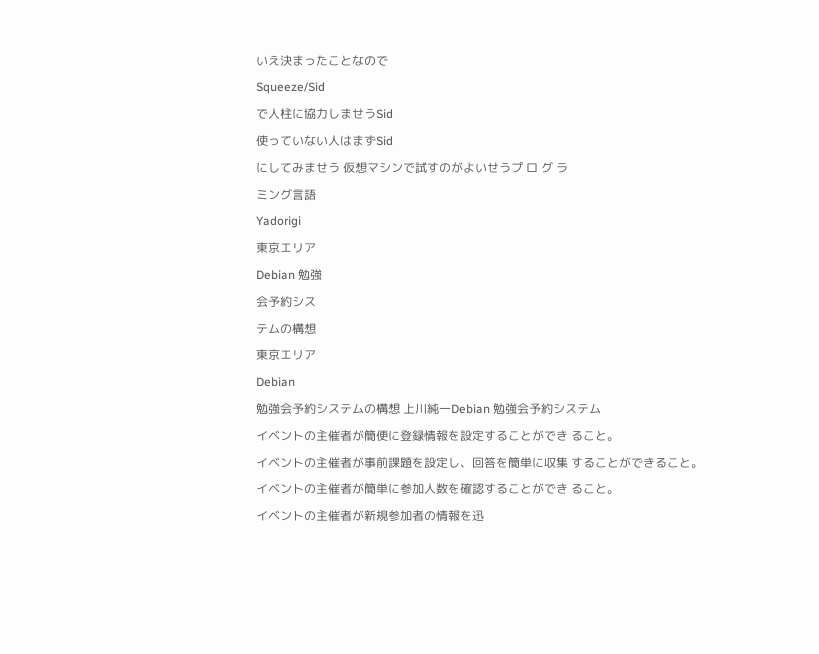いえ決まったことなので
Squeeze/Sid
で人柱に協力しませうSid
使っていない人はまずSid
にしてみませう 仮想マシンで試すのがよいせうプ ロ グ ラ
ミング言語
Yadorigi
東京エリア
Debian 勉強
会予約シス
テムの構想
東京エリア
Debian
勉強会予約システムの構想 上川純一Debian 勉強会予約システム
イベントの主催者が簡便に登録情報を設定することができ ること。
イベントの主催者が事前課題を設定し、回答を簡単に収集 することができること。
イベントの主催者が簡単に参加人数を確認することができ ること。
イベントの主催者が新規参加者の情報を迅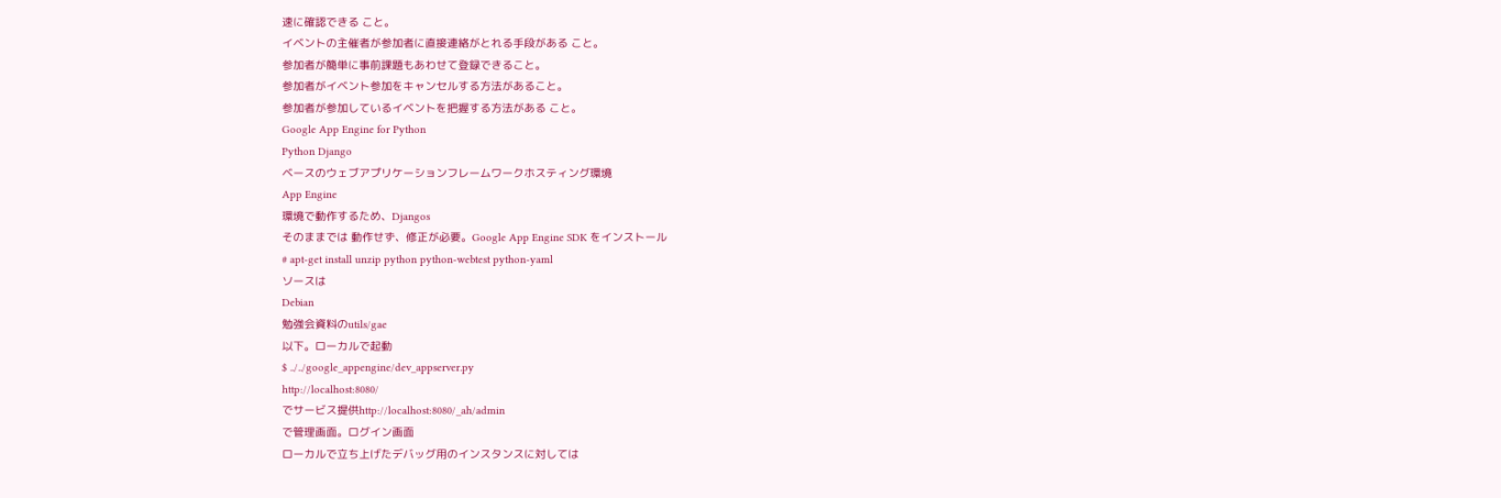速に確認できる こと。
イベントの主催者が参加者に直接連絡がとれる手段がある こと。
参加者が簡単に事前課題もあわせて登録できること。
参加者がイベント参加をキャンセルする方法があること。
参加者が参加しているイベントを把握する方法がある こと。
Google App Engine for Python
Python Django
ベースのウェブアプリケーションフレームワークホスティング環境
App Engine
環境で動作するため、Djangos
そのままでは 動作せず、修正が必要。Google App Engine SDK をインストール
# apt-get install unzip python python-webtest python-yaml
ソースは
Debian
勉強会資料のutils/gae
以下。ローカルで起動
$ ../../google_appengine/dev_appserver.py
http://localhost:8080/
でサービス提供http://localhost:8080/_ah/admin
で管理画面。ログイン画面
ローカルで立ち上げたデバッグ用のインスタンスに対しては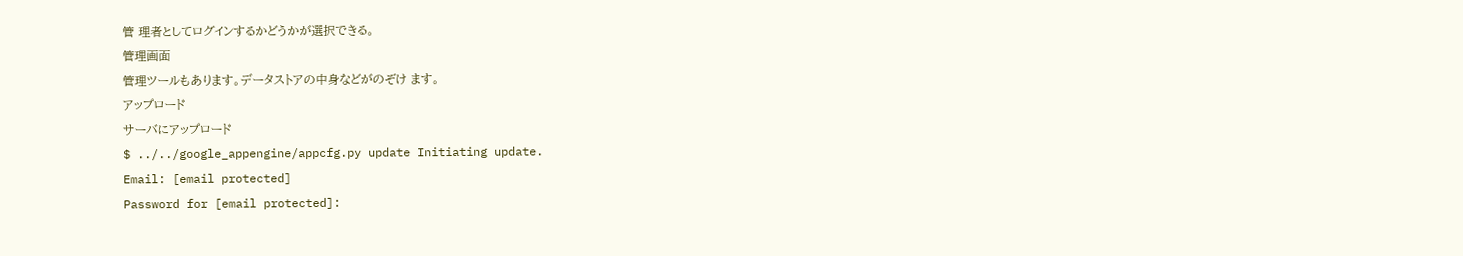管 理者としてログインするかどうかが選択できる。
管理画面
管理ツールもあります。データストアの中身などがのぞけ ます。
アップロード
サーバにアップロード
$ ../../google_appengine/appcfg.py update Initiating update.
Email: [email protected]
Password for [email protected]: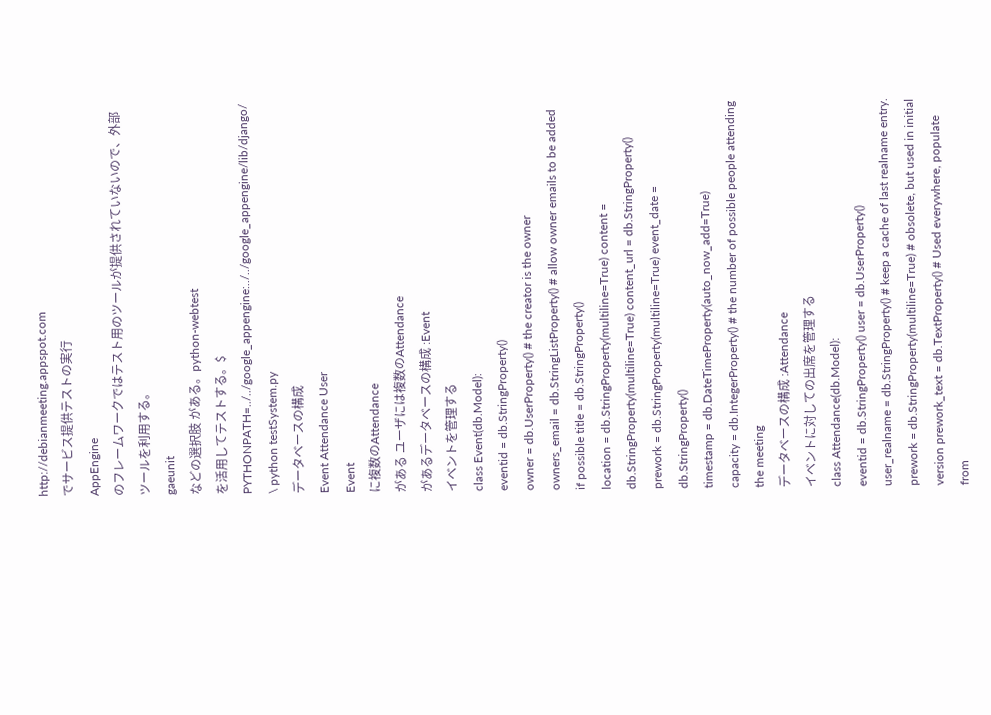http://debianmeeting.appspot.com
でサービス提供テストの実行
AppEngine
のフレームワークではテスト用のツールが提供されていないので、外部ツールを利用する。
gaeunit
などの選択肢 がある。python-webtest
を活用してテストする。$ PYTHONPATH=../../google_appengine:../../google_appengine/lib/django/ \ python testSystem.py
データベースの構成
Event Attendance User
Event
に複数のAttendance
がある ユーザには複数のAttendance
があるデータベースの構成 :Event
イベントを管理する
class Event(db.Model):
eventid = db.StringProperty()
owner = db.UserProperty() # the creator is the owner
owners_email = db.StringListProperty() # allow owner emails to be added if possible title = db.StringProperty()
location = db.StringProperty(multiline=True) content = db.StringProperty(multiline=True) content_url = db.StringProperty()
prework = db.StringProperty(multiline=True) event_date = db.StringProperty()
timestamp = db.DateTimeProperty(auto_now_add=True)
capacity = db.IntegerProperty() # the number of possible people attending the meeting
データベースの構成 :Attendance
イベントに対しての出席を管理する
class Attendance(db.Model):
eventid = db.StringProperty() user = db.UserProperty()
user_realname = db.StringProperty() # keep a cache of last realname entry.
prework = db.StringProperty(multiline=True) # obsolete, but used in initial version prework_text = db.TextProperty() # Used everywhere, populate from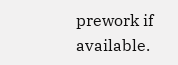prework if available.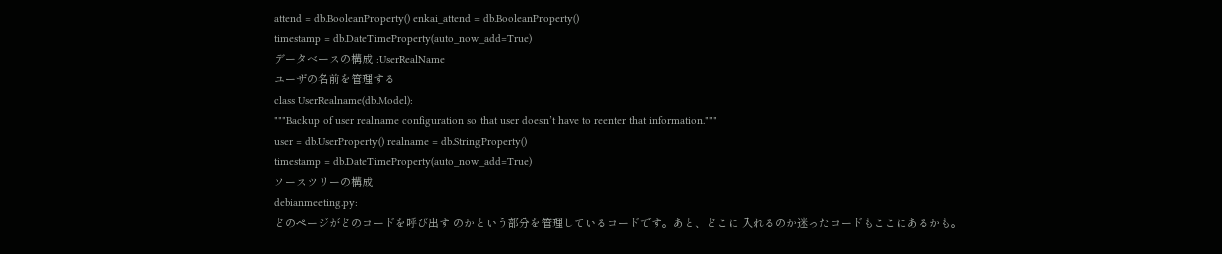attend = db.BooleanProperty() enkai_attend = db.BooleanProperty()
timestamp = db.DateTimeProperty(auto_now_add=True)
データベースの構成 :UserRealName
ユーザの名前を管理する
class UserRealname(db.Model):
"""Backup of user realname configuration so that user doesn’t have to reenter that information."""
user = db.UserProperty() realname = db.StringProperty()
timestamp = db.DateTimeProperty(auto_now_add=True)
ソースツリーの構成
debianmeeting.py:
どのページがどのコードを呼び出す のかという部分を管理しているコードです。あと、どこに 入れるのか迷ったコードもここにあるかも。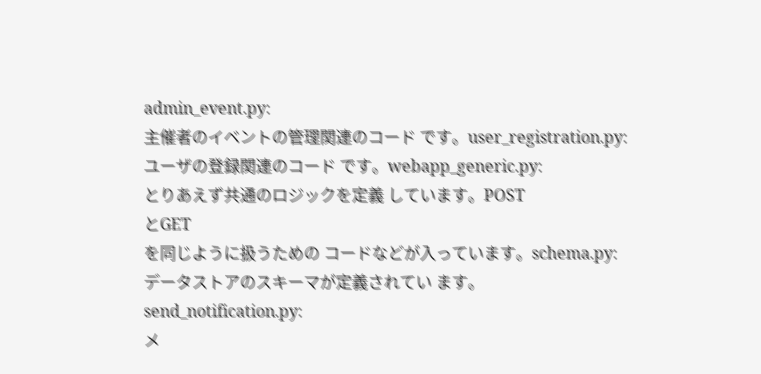admin_event.py:
主催者のイベントの管理関連のコード です。user_registration.py:
ユーザの登録関連のコード です。webapp_generic.py:
とりあえず共通のロジックを定義 しています。POST
とGET
を同じように扱うための コードなどが入っています。schema.py:
データストアのスキーマが定義されてい ます。send_notification.py:
メ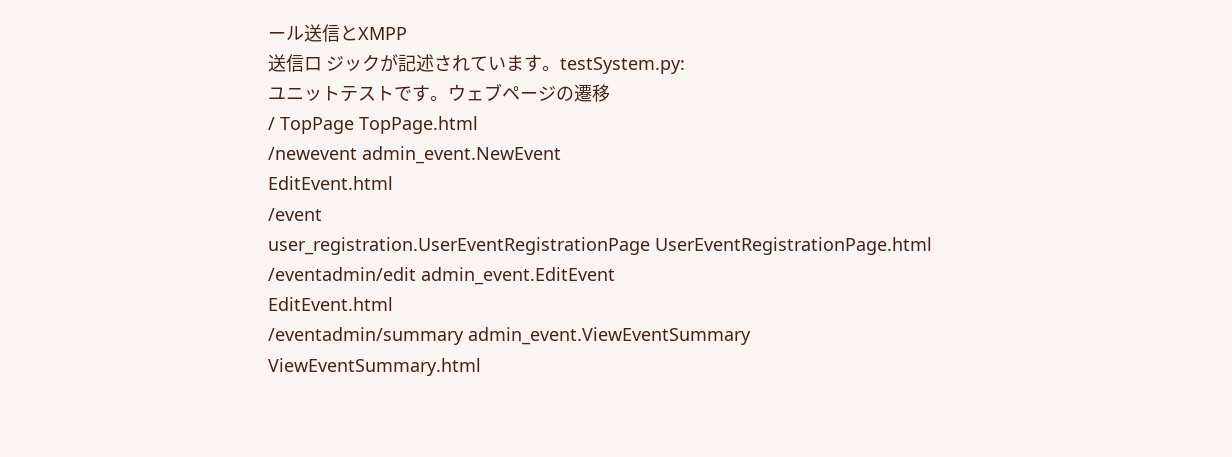ール送信とXMPP
送信ロ ジックが記述されています。testSystem.py:
ユニットテストです。ウェブページの遷移
/ TopPage TopPage.html
/newevent admin_event.NewEvent
EditEvent.html
/event
user_registration.UserEventRegistrationPage UserEventRegistrationPage.html
/eventadmin/edit admin_event.EditEvent
EditEvent.html
/eventadmin/summary admin_event.ViewEventSummary
ViewEventSummary.html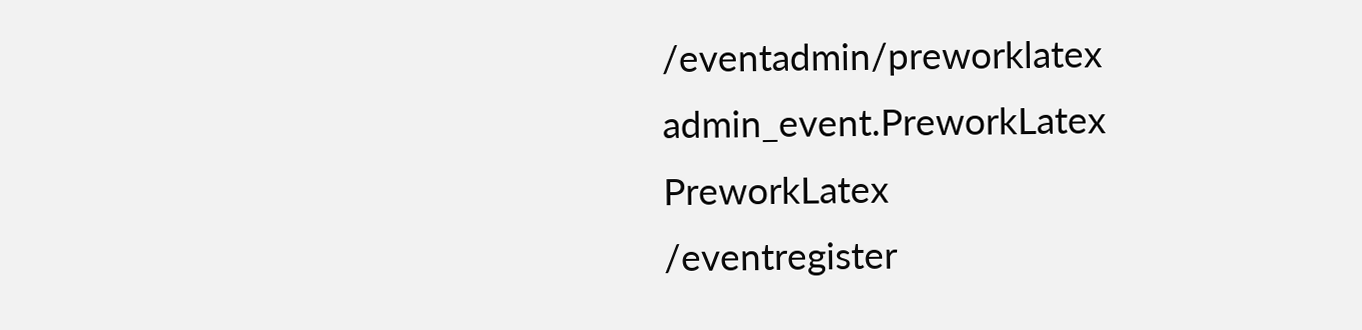/eventadmin/preworklatex admin_event.PreworkLatex
PreworkLatex
/eventregister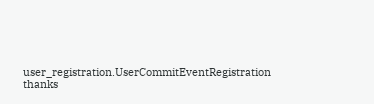user_registration.UserCommitEventRegistration
thanks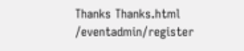Thanks Thanks.html /eventadmin/register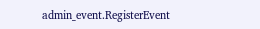admin_event.RegisterEvent